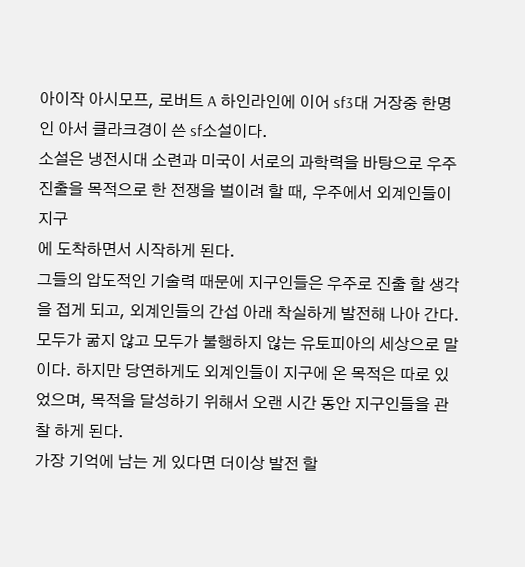아이작 아시모프, 로버트 A 하인라인에 이어 sf3대 거장중 한명인 아서 클라크경이 쓴 sf소설이다.
소설은 냉전시대 소련과 미국이 서로의 과학력을 바탕으로 우주 진출을 목적으로 한 전쟁을 벌이려 할 때, 우주에서 외계인들이 지구
에 도착하면서 시작하게 된다.
그들의 압도적인 기술력 때문에 지구인들은 우주로 진출 할 생각을 접게 되고, 외계인들의 간섭 아래 착실하게 발전해 나아 간다.
모두가 굶지 않고 모두가 불행하지 않는 유토피아의 세상으로 말이다. 하지만 당연하게도 외계인들이 지구에 온 목적은 따로 있었으며, 목적을 달성하기 위해서 오랜 시간 동안 지구인들을 관찰 하게 된다.
가장 기억에 남는 게 있다면 더이상 발전 할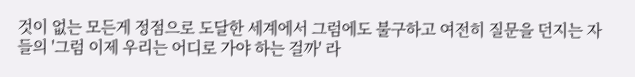것이 없는 모든게 정점으로 도달한 세계에서 그럼에도 불구하고 여전히 질문을 던지는 자들의 '그럼 이제 우리는 어디로 가야 하는 걸까' 라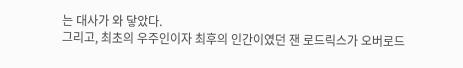는 대사가 와 닿았다.
그리고, 최초의 우주인이자 최후의 인간이였던 잰 로드릭스가 오버로드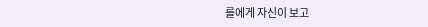를에게 자신이 보고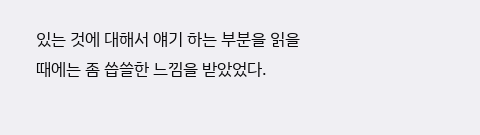있는 것에 대해서 얘기 하는 부분을 읽을 때에는 좀 씁쓸한 느낌을 받았었다.